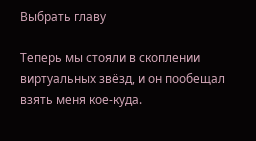Выбрать главу

Теперь мы стояли в скоплении виртуальных звёзд, и он пообещал взять меня кое-куда.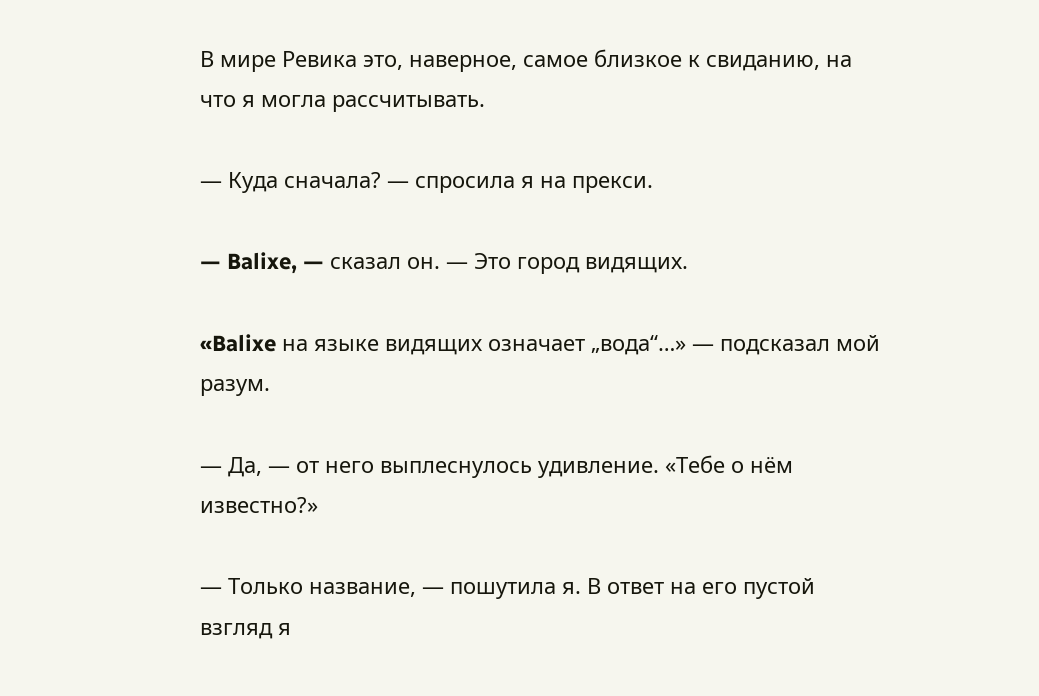В мире Ревика это, наверное, самое близкое к свиданию, на что я могла рассчитывать.

— Куда сначала? — спросила я на прекси.

— Balixe, — сказал он. — Это город видящих.

«Balixe на языке видящих означает „вода“…» — подсказал мой разум.

— Да, — от него выплеснулось удивление. «Тебе о нём известно?»

— Только название, — пошутила я. В ответ на его пустой взгляд я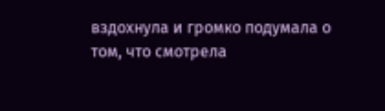вздохнула и громко подумала о том, что смотрела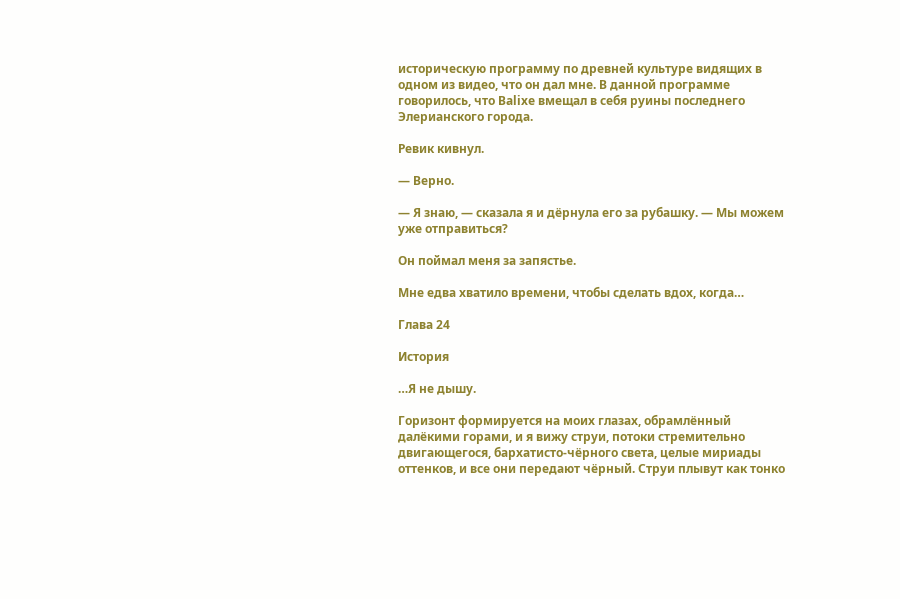историческую программу по древней культуре видящих в одном из видео, что он дал мне. В данной программе говорилось, что Balixe вмещал в себя руины последнего Элерианского города.

Ревик кивнул.

— Верно.

— Я знаю, — сказала я и дёрнула его за рубашку. — Мы можем уже отправиться?

Он поймал меня за запястье.

Мне едва хватило времени, чтобы сделать вдох, когда…

Глава 24

История

…Я не дышу.

Горизонт формируется на моих глазах, обрамлённый далёкими горами, и я вижу струи, потоки стремительно двигающегося, бархатисто-чёрного света, целые мириады оттенков, и все они передают чёрный. Струи плывут как тонко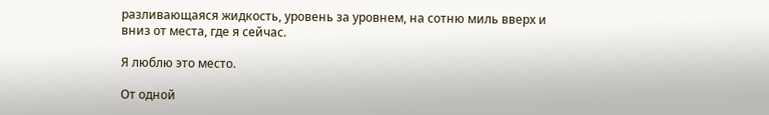разливающаяся жидкость, уровень за уровнем, на сотню миль вверх и вниз от места, где я сейчас.

Я люблю это место.

От одной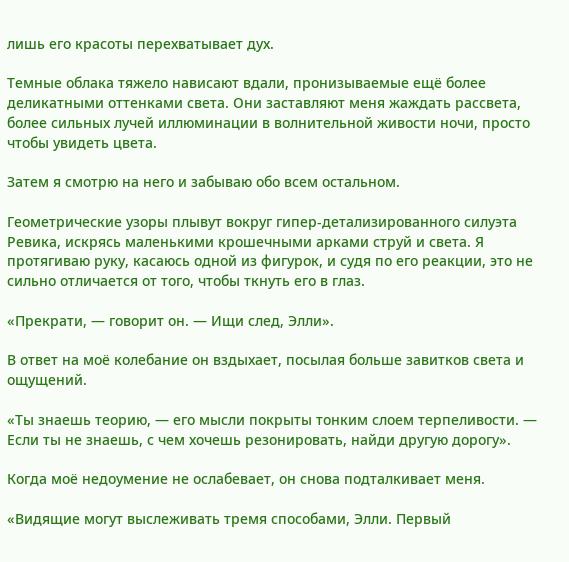лишь его красоты перехватывает дух.

Темные облака тяжело нависают вдали, пронизываемые ещё более деликатными оттенками света. Они заставляют меня жаждать рассвета, более сильных лучей иллюминации в волнительной живости ночи, просто чтобы увидеть цвета.

Затем я смотрю на него и забываю обо всем остальном.

Геометрические узоры плывут вокруг гипер-детализированного силуэта Ревика, искрясь маленькими крошечными арками струй и света. Я протягиваю руку, касаюсь одной из фигурок, и судя по его реакции, это не сильно отличается от того, чтобы ткнуть его в глаз.

«Прекрати, — говорит он. — Ищи след, Элли».

В ответ на моё колебание он вздыхает, посылая больше завитков света и ощущений.

«Ты знаешь теорию, — его мысли покрыты тонким слоем терпеливости. — Если ты не знаешь, с чем хочешь резонировать, найди другую дорогу».

Когда моё недоумение не ослабевает, он снова подталкивает меня.

«Видящие могут выслеживать тремя способами, Элли. Первый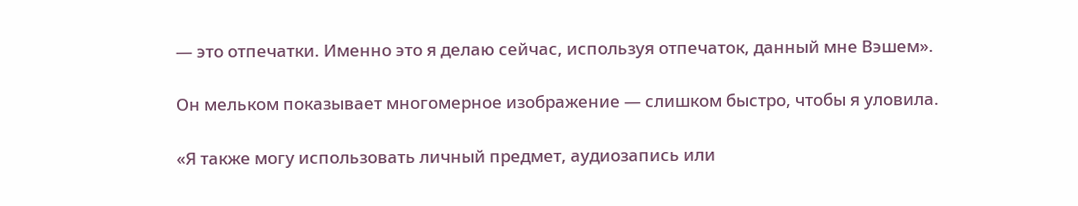— это отпечатки. Именно это я делаю сейчас, используя отпечаток, данный мне Вэшем».

Он мельком показывает многомерное изображение — слишком быстро, чтобы я уловила.

«Я также могу использовать личный предмет, аудиозапись или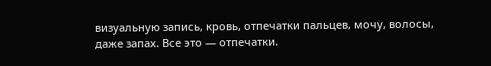визуальную запись, кровь, отпечатки пальцев, мочу, волосы, даже запах. Все это — отпечатки.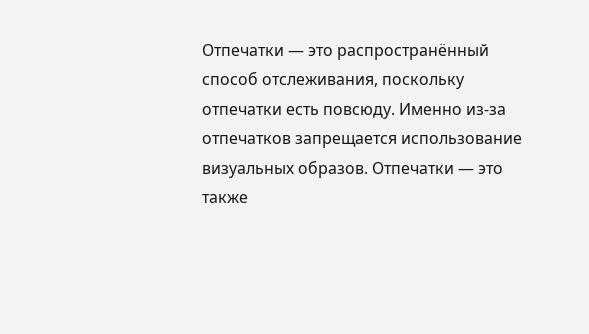Отпечатки — это распространённый способ отслеживания, поскольку отпечатки есть повсюду. Именно из-за отпечатков запрещается использование визуальных образов. Отпечатки — это также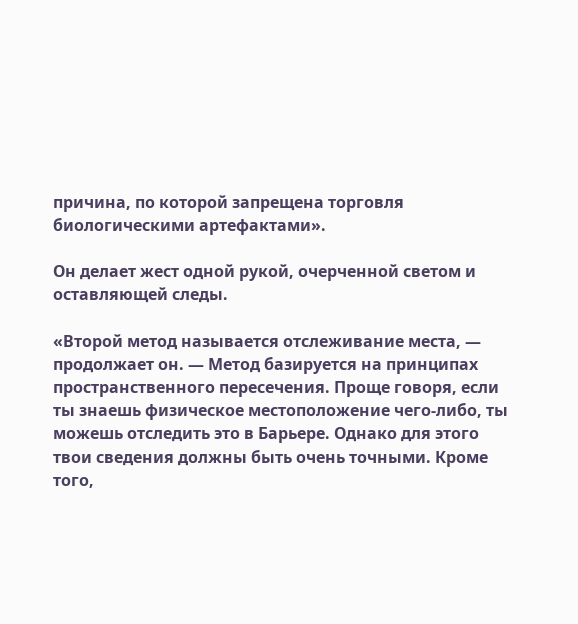причина, по которой запрещена торговля биологическими артефактами».

Он делает жест одной рукой, очерченной светом и оставляющей следы.

«Второй метод называется отслеживание места, — продолжает он. — Метод базируется на принципах пространственного пересечения. Проще говоря, если ты знаешь физическое местоположение чего-либо, ты можешь отследить это в Барьере. Однако для этого твои сведения должны быть очень точными. Кроме того,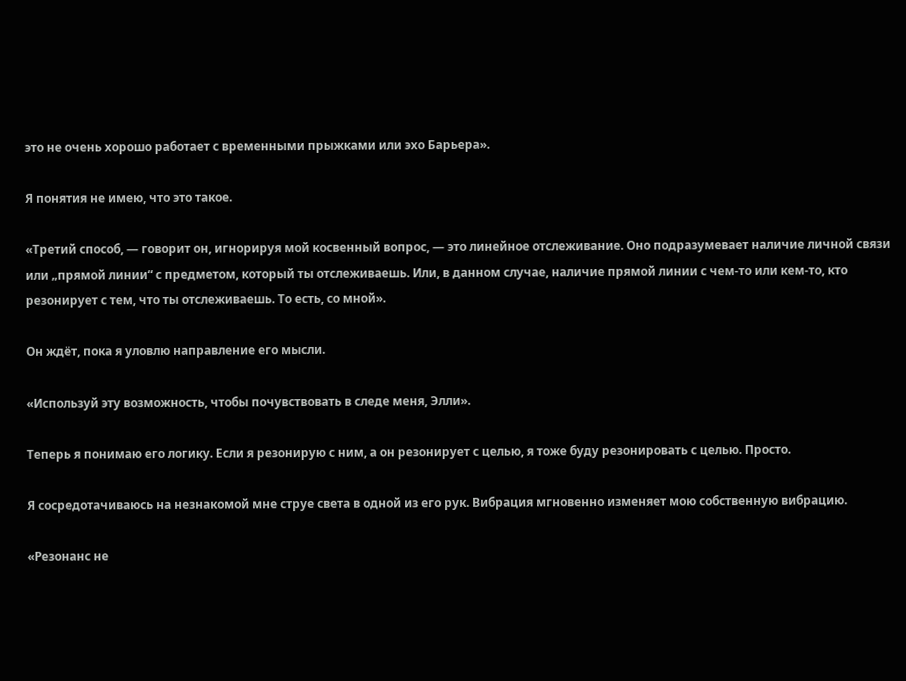это не очень хорошо работает с временными прыжками или эхо Барьера».

Я понятия не имею, что это такое.

«Третий способ, — говорит он, игнорируя мой косвенный вопрос, — это линейное отслеживание. Оно подразумевает наличие личной связи или „прямой линии“ с предметом, который ты отслеживаешь. Или, в данном случае, наличие прямой линии с чем-то или кем-то, кто резонирует с тем, что ты отслеживаешь. То есть, со мной».

Он ждёт, пока я уловлю направление его мысли.

«Используй эту возможность, чтобы почувствовать в следе меня, Элли».

Теперь я понимаю его логику. Если я резонирую с ним, а он резонирует с целью, я тоже буду резонировать с целью. Просто.

Я сосредотачиваюсь на незнакомой мне струе света в одной из его рук. Вибрация мгновенно изменяет мою собственную вибрацию.

«Резонанс не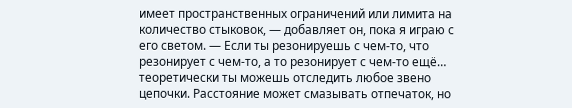имеет пространственных ограничений или лимита на количество стыковок, — добавляет он, пока я играю с его светом. — Если ты резонируешь с чем-то, что резонирует с чем-то, а то резонирует с чем-то ещё… теоретически ты можешь отследить любое звено цепочки. Расстояние может смазывать отпечаток, но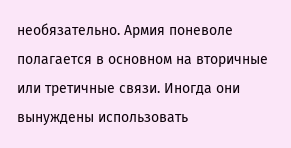необязательно. Армия поневоле полагается в основном на вторичные или третичные связи. Иногда они вынуждены использовать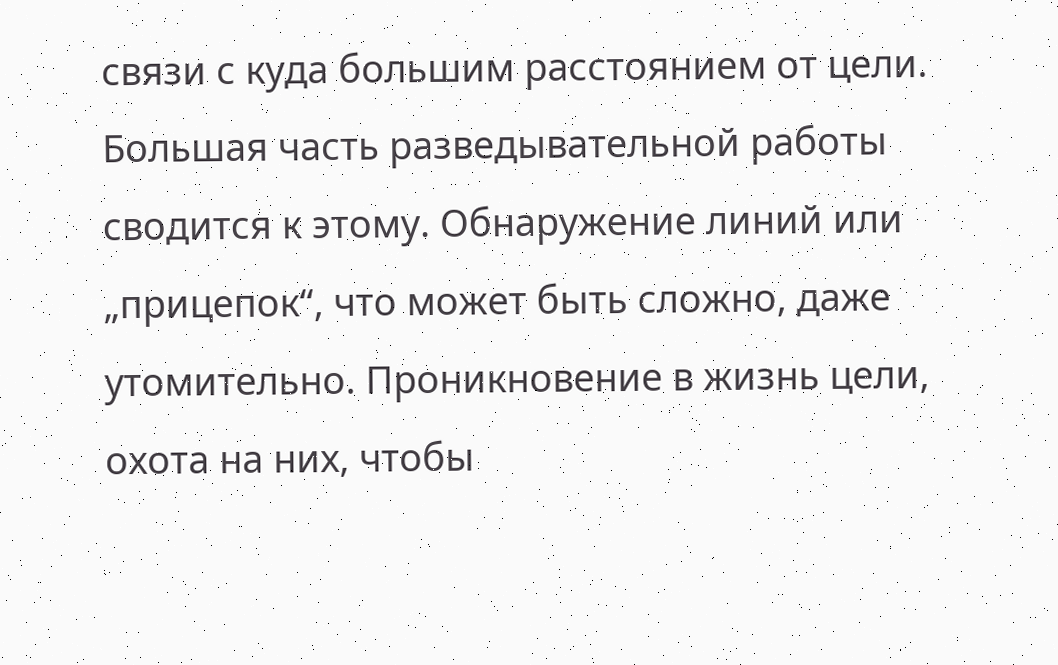связи с куда большим расстоянием от цели. Большая часть разведывательной работы сводится к этому. Обнаружение линий или „прицепок“, что может быть сложно, даже утомительно. Проникновение в жизнь цели, охота на них, чтобы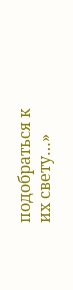подобраться к их свету…»